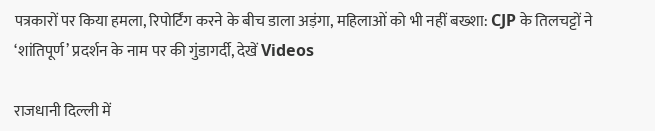पत्रकारों पर किया हमला, रिपोर्टिंग करने के बीच डाला अड़ंगा, महिलाओं को भी नहीं बख्शा: CJP के तिलचट्टों ने ‘शांतिपूर्ण’ प्रदर्शन के नाम पर की गुंडागर्दी, देखें Videos

राजधानी दिल्ली में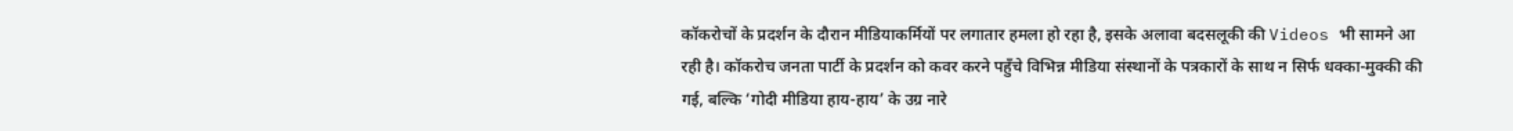कॉकरोचों के प्रदर्शन के दौरान मीडियाकर्मियों पर लगातार हमला हो रहा है, इसके अलावा बदसलूकी की Videos भी सामने आ रही है। कॉकरोच जनता पार्टी के प्रदर्शन को कवर करने पहुँचे विभिन्न मीडिया संस्थानों के पत्रकारों के साथ न सिर्फ धक्का-मुक्की की गई, बल्कि ‘गोदी मीडिया हाय-हाय’ के उग्र नारे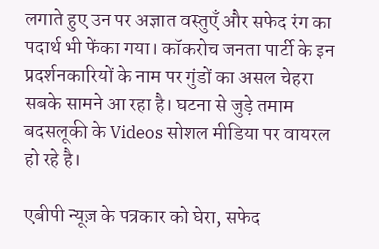लगाते हुए उन पर अज्ञात वस्तुएँ और सफेद रंग का पदार्थ भी फेंका गया। कॉकरोच जनता पार्टी के इन प्रदर्शनकारियों के नाम पर गुंडों का असल चेहरा सबके सामने आ रहा है। घटना से जुड़े तमाम बदसलूकी के Videos सोशल मीडिया पर वायरल हो रहे है।

एबीपी न्यूज़ के पत्रकार को घेरा, सफेद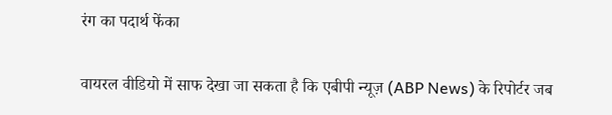रंग का पदार्थ फेंका

वायरल वीडियो में साफ देखा जा सकता है कि एबीपी न्यूज़ (ABP News) के रिपोर्टर जब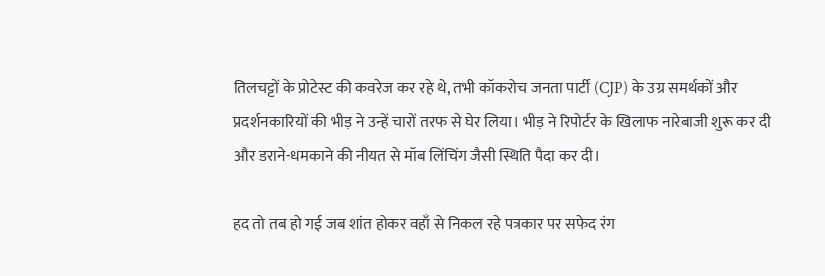तिलचट्टों के प्रोटेस्ट की कवरेज कर रहे थे, तभी कॉकरोच जनता पार्टी (CJP) के उग्र समर्थकों और प्रदर्शनकारियों की भीड़ ने उन्हें चारों तरफ से घेर लिया। भीड़ ने रिपोर्टर के खिलाफ नारेबाजी शुरू कर दी और डराने-धमकाने की नीयत से मॉब लिंचिंग जैसी स्थिति पैदा कर दी।

हद तो तब हो गई जब शांत होकर वहाँ से निकल रहे पत्रकार पर सफेद रंग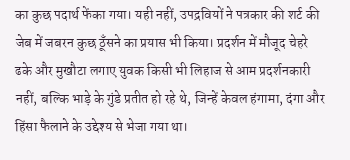का कुछ पदार्थ फेंका गया। यही नहीं, उपद्रवियों ने पत्रकार की शर्ट की जेब में जबरन कुछ ठूँसने का प्रयास भी किया। प्रदर्शन में मौजूद चेहरे ढके और मुखौटा लगाए युवक किसी भी लिहाज से आम प्रदर्शनकारी नहीं, बल्कि भाड़े के गुंडे प्रतीत हो रहे थे, जिन्हें केवल हंगामा, दंगा और हिंसा फैलाने के उद्देश्य से भेजा गया था।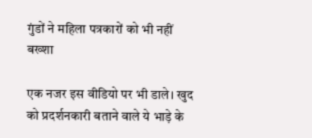गुंडों ने महिला पत्रकारों को भी नहीं बख्शा

एक नजर इस वीडियो पर भी डाले। खुद को प्रदर्शनकारी बताने वाले ये भाड़े के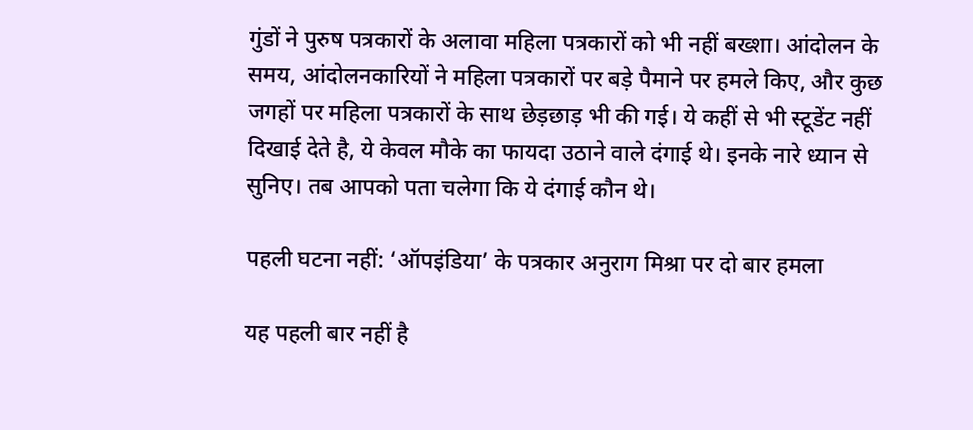गुंडों ने पुरुष पत्रकारों के अलावा महिला पत्रकारों को भी नहीं बख्शा। आंदोलन के समय, आंदोलनकारियों ने महिला पत्रकारों पर बड़े पैमाने पर हमले किए, और कुछ जगहों पर महिला पत्रकारों के साथ छेड़छाड़ भी की गई। ये कहीं से भी स्टूडेंट नहीं दिखाई देते है, ये केवल मौके का फायदा उठाने वाले दंगाई थे। इनके नारे ध्यान से सुनिए। तब आपको पता चलेगा कि ये दंगाई कौन थे।

पहली घटना नहीं: ‘ऑपइंडिया’ के पत्रकार अनुराग मिश्रा पर दो बार हमला

यह पहली बार नहीं है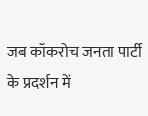जब कॉकरोच जनता पार्टी के प्रदर्शन में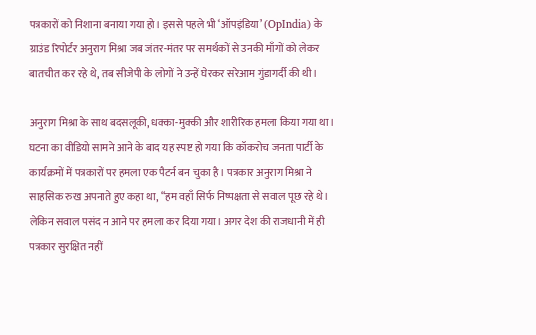पत्रकारों को निशाना बनाया गया हो। इससे पहले भी ‘ऑपइंडिया’ (OpIndia) के ग्राउंड रिपोर्टर अनुराग मिश्रा जब जंतर-मंतर पर समर्थकों से उनकी माँगों को लेकर बातचीत कर रहे थे, तब सीजेपी के लोगों ने उन्हें घेरकर सरेआम गुंडागर्दी की थी।

अनुराग मिश्रा के साथ बदसलूकी, धक्का-मुक्की और शारीरिक हमला किया गया था। घटना का वीडियो सामने आने के बाद यह स्पष्ट हो गया कि कॉकरोच जनता पार्टी के कार्यक्रमों में पत्रकारों पर हमला एक पैटर्न बन चुका है। पत्रकार अनुराग मिश्रा ने साहसिक रुख अपनाते हुए कहा था, “हम वहाँ सिर्फ निष्पक्षता से सवाल पूछ रहे थे। लेकिन सवाल पसंद न आने पर हमला कर दिया गया। अगर देश की राजधानी में ही पत्रकार सुरक्षित नहीं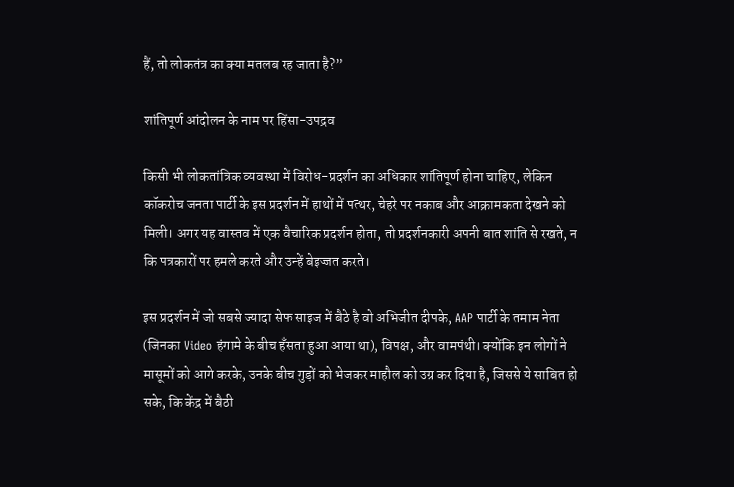हैं, तो लोकतंत्र का क्या मतलब रह जाता है?”

शांतिपूर्ण आंदोलन के नाम पर हिंसा-उपद्रव

किसी भी लोकतांत्रिक व्यवस्था में विरोध-प्रदर्शन का अधिकार शांतिपूर्ण होना चाहिए, लेकिन कॉकरोच जनता पार्टी के इस प्रदर्शन में हाथों में पत्थर, चेहरे पर नकाब और आक्रामकता देखने को मिली। अगर यह वास्तव में एक वैचारिक प्रदर्शन होता, तो प्रदर्शनकारी अपनी बात शांति से रखते, न कि पत्रकारों पर हमले करते और उन्हें बेइज्जत करते।

इस प्रदर्शन में जो सबसे ज्यादा सेफ साइज में बैठे है वो अभिजीत दीपके, AAP पार्टी के तमाम नेता (जिनका Video हंगामे के बीच हँसता हुआ आया था), विपक्ष, और वामपंथी। क्योंकि इन लोगों ने मासूमों को आगे करके, उनके बीच गुड़ों को भेजकर माहौल को उग्र कर दिया है, जिससे ये साबित हो सके, कि केंद्र में बैठी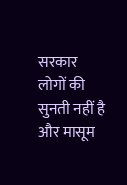सरकार लोगों की सुनती नहीं है और मासूम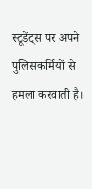स्टूडेंट्स पर अपने पुलिसकर्मियों से हमला करवाती है।